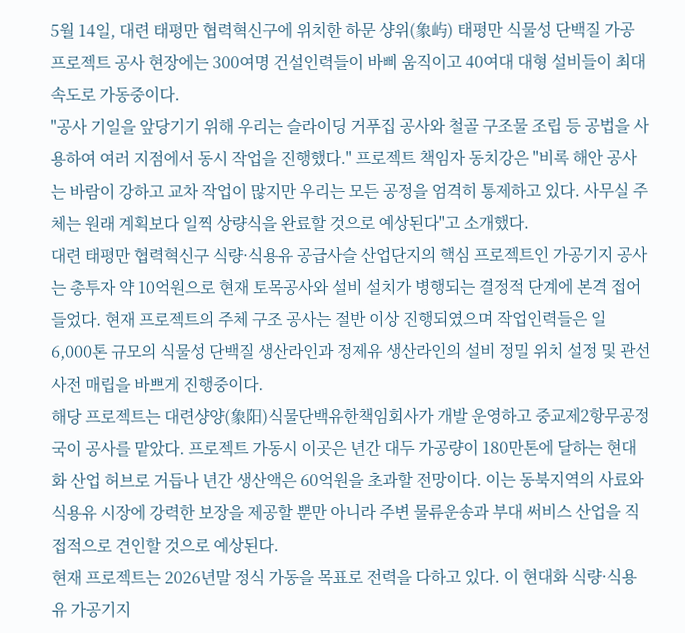5월 14일, 대련 태평만 협력혁신구에 위치한 하문 샹위(象屿) 태평만 식물성 단백질 가공 프로젝트 공사 현장에는 300여명 건설인력들이 바삐 움직이고 40여대 대형 설비들이 최대 속도로 가동중이다.
"공사 기일을 앞당기기 위해 우리는 슬라이딩 거푸집 공사와 철골 구조물 조립 등 공법을 사용하여 여러 지점에서 동시 작업을 진행했다." 프로젝트 책임자 동치강은 "비록 해안 공사는 바람이 강하고 교차 작업이 많지만 우리는 모든 공정을 엄격히 통제하고 있다. 사무실 주체는 원래 계획보다 일찍 상량식을 완료할 것으로 예상된다"고 소개했다.
대련 태평만 협력혁신구 식량·식용유 공급사슬 산업단지의 핵심 프로젝트인 가공기지 공사는 총투자 약 10억원으로 현재 토목공사와 설비 설치가 병행되는 결정적 단계에 본격 접어들었다. 현재 프로젝트의 주체 구조 공사는 절반 이상 진행되였으며 작업인력들은 일 6,000톤 규모의 식물성 단백질 생산라인과 정제유 생산라인의 설비 정밀 위치 설정 및 관선 사전 매립을 바쁘게 진행중이다.
해당 프로젝트는 대련샹양(象阳)식물단백유한책임회사가 개발 운영하고 중교제2항무공정국이 공사를 맡았다. 프로젝트 가동시 이곳은 년간 대두 가공량이 180만톤에 달하는 현대화 산업 허브로 거듭나 년간 생산액은 60억원을 초과할 전망이다. 이는 동북지역의 사료와 식용유 시장에 강력한 보장을 제공할 뿐만 아니라 주변 물류운송과 부대 써비스 산업을 직접적으로 견인할 것으로 예상된다.
현재 프로젝트는 2026년말 정식 가동을 목표로 전력을 다하고 있다. 이 현대화 식량·식용유 가공기지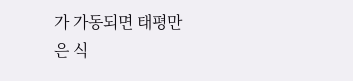가 가동되면 태평만은 식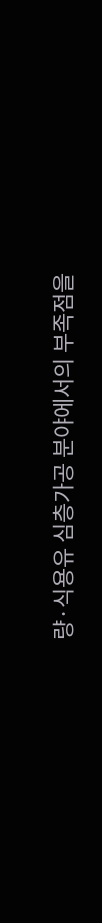량·식용유 심층가공 분야에서의 부족점을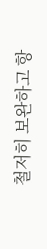철저히 보완하고 항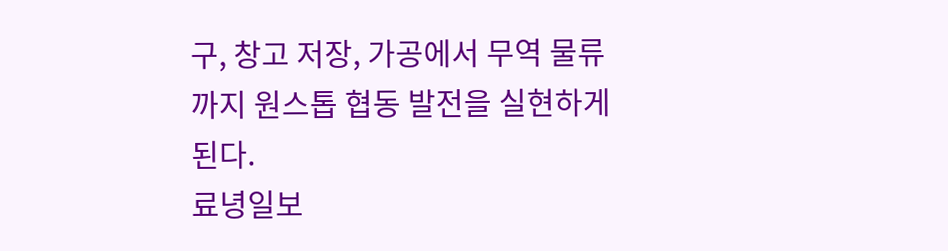구, 창고 저장, 가공에서 무역 물류까지 원스톱 협동 발전을 실현하게 된다.
료녕일보